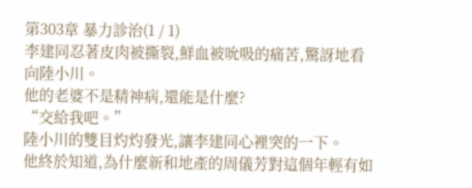第303章 暴力診治(1 / 1)
李建同忍著皮肉被撕裂,鮮血被吮吸的痛苦,驚訝地看向陸小川。
他的老婆不是精神病,還能是什麼?
“交給我吧。”
陸小川的雙目灼灼發光,讓李建同心裡突的一下。
他終於知道,為什麼新和地產的周儀芳對這個年輕有如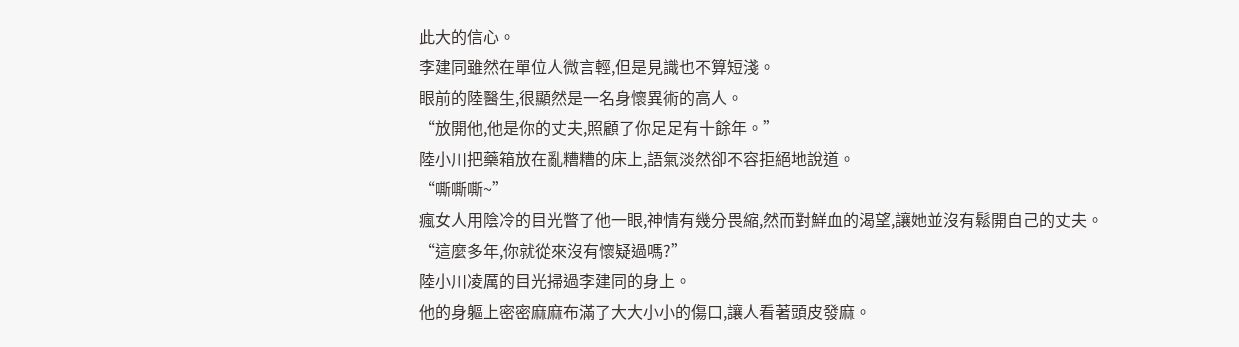此大的信心。
李建同雖然在單位人微言輕,但是見識也不算短淺。
眼前的陸醫生,很顯然是一名身懷異術的高人。
“放開他,他是你的丈夫,照顧了你足足有十餘年。”
陸小川把藥箱放在亂糟糟的床上,語氣淡然卻不容拒絕地說道。
“嘶嘶嘶~”
瘋女人用陰冷的目光瞥了他一眼,神情有幾分畏縮,然而對鮮血的渴望,讓她並沒有鬆開自己的丈夫。
“這麼多年,你就從來沒有懷疑過嗎?”
陸小川凌厲的目光掃過李建同的身上。
他的身軀上密密麻麻布滿了大大小小的傷口,讓人看著頭皮發麻。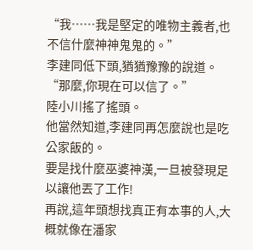“我……我是堅定的唯物主義者,也不信什麼神神鬼鬼的。”
李建同低下頭,猶猶豫豫的說道。
“那麼,你現在可以信了。”
陸小川搖了搖頭。
他當然知道,李建同再怎麼說也是吃公家飯的。
要是找什麼巫婆神漢,一旦被發現足以讓他丟了工作!
再說,這年頭想找真正有本事的人,大概就像在潘家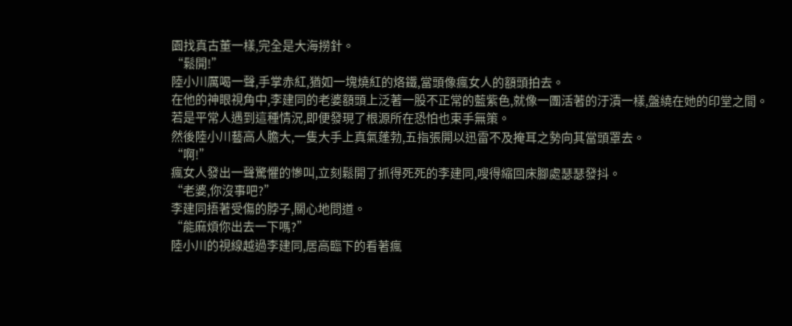園找真古董一樣,完全是大海撈針。
“鬆開!”
陸小川厲喝一聲,手掌赤紅,猶如一塊燒紅的烙鐵,當頭像瘋女人的額頭拍去。
在他的神眼視角中,李建同的老婆額頭上泛著一股不正常的藍紫色,就像一團活著的汙漬一樣,盤繞在她的印堂之間。
若是平常人遇到這種情況,即便發現了根源所在恐怕也束手無策。
然後陸小川藝高人膽大,一隻大手上真氣蓬勃,五指張開以迅雷不及掩耳之勢向其當頭罩去。
“啊!”
瘋女人發出一聲驚懼的慘叫,立刻鬆開了抓得死死的李建同,嗖得縮回床腳處瑟瑟發抖。
“老婆,你沒事吧?”
李建同捂著受傷的脖子,關心地問道。
“能麻煩你出去一下嗎?”
陸小川的視線越過李建同,居高臨下的看著瘋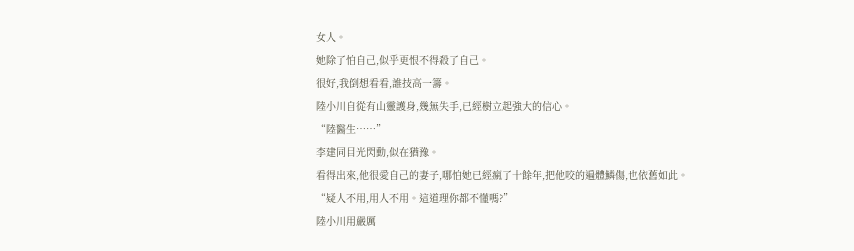女人。
她除了怕自己,似乎更恨不得殺了自己。
很好,我倒想看看,誰技高一籌。
陸小川自從有山靈護身,幾無失手,已經樹立起強大的信心。
“陸醫生……”
李建同目光閃動,似在猶豫。
看得出來,他很愛自己的妻子,哪怕她已經瘋了十餘年,把他咬的遍體鱗傷,也依舊如此。
“疑人不用,用人不用。這道理你都不懂嗎?”
陸小川用嚴厲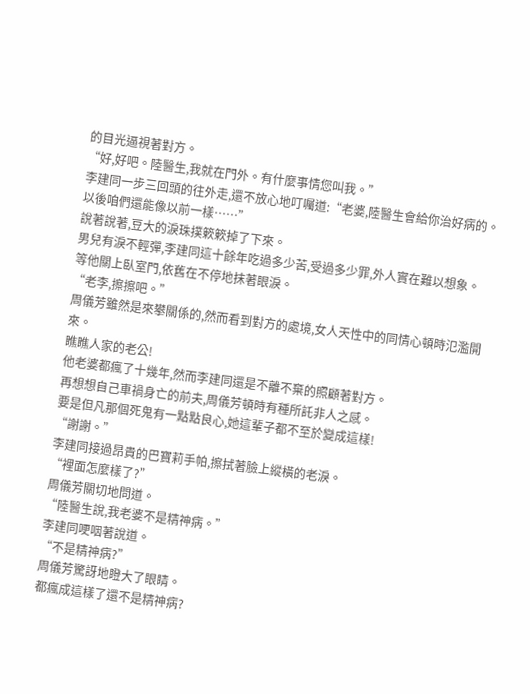的目光逼視著對方。
“好,好吧。陸醫生,我就在門外。有什麼事情您叫我。”
李建同一步三回頭的往外走,還不放心地叮囑道:“老婆,陸醫生會給你治好病的。以後咱們還能像以前一樣……”
說著說著,豆大的淚珠撲簌簌掉了下來。
男兒有淚不輕彈,李建同這十餘年吃過多少苦,受過多少罪,外人實在難以想象。
等他關上臥室門,依舊在不停地抹著眼淚。
“老李,擦擦吧。”
周儀芳雖然是來攀關係的,然而看到對方的處境,女人天性中的同情心頓時氾濫開來。
瞧瞧人家的老公!
他老婆都瘋了十幾年,然而李建同還是不離不棄的照顧著對方。
再想想自己車禍身亡的前夫,周儀芳頓時有種所託非人之感。
要是但凡那個死鬼有一點點良心,她這輩子都不至於變成這樣!
“謝謝。”
李建同接過昂貴的巴寶莉手帕,擦拭著臉上縱橫的老淚。
“裡面怎麼樣了?”
周儀芳關切地問道。
“陸醫生說,我老婆不是精神病。”
李建同哽咽著說道。
“不是精神病?”
周儀芳驚訝地瞪大了眼睛。
都瘋成這樣了還不是精神病?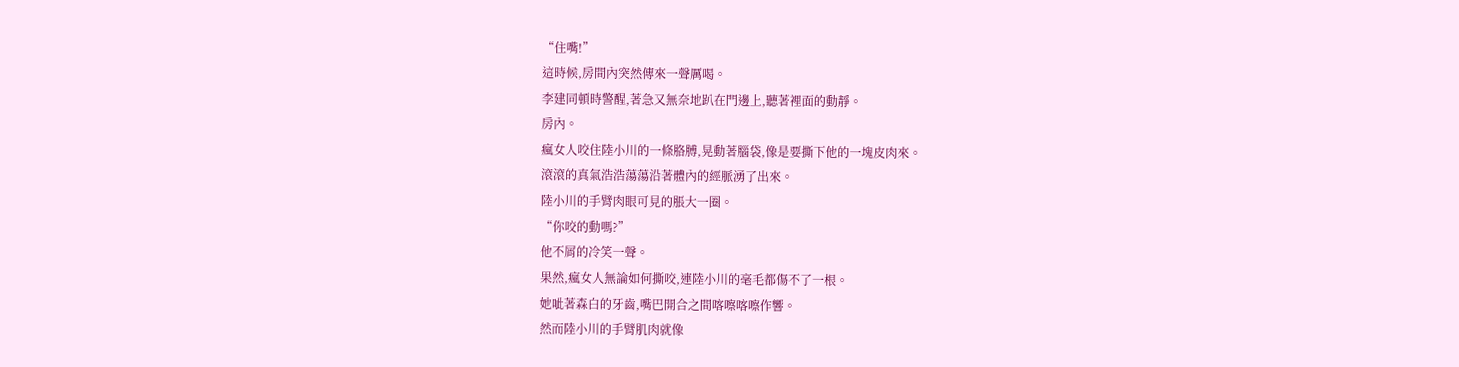“住嘴!”
這時候,房間內突然傳來一聲厲喝。
李建同頓時警醒,著急又無奈地趴在門邊上,聽著裡面的動靜。
房內。
瘋女人咬住陸小川的一條胳膊,晃動著腦袋,像是要撕下他的一塊皮肉來。
滾滾的真氣浩浩蕩蕩沿著體內的經脈湧了出來。
陸小川的手臂肉眼可見的脹大一圈。
“你咬的動嗎?”
他不屑的冷笑一聲。
果然,瘋女人無論如何撕咬,連陸小川的毫毛都傷不了一根。
她呲著森白的牙齒,嘴巴開合之間喀嚓喀嚓作響。
然而陸小川的手臂肌肉就像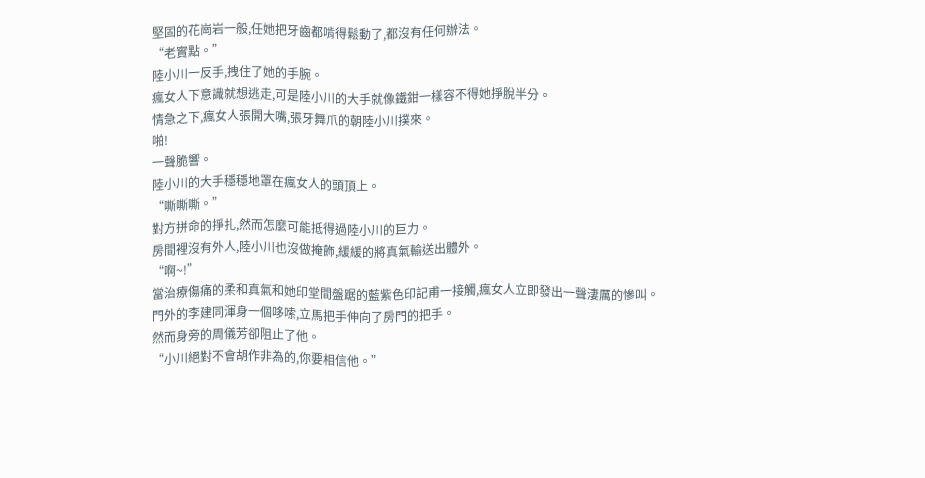堅固的花崗岩一般,任她把牙齒都啃得鬆動了,都沒有任何辦法。
“老實點。”
陸小川一反手,拽住了她的手腕。
瘋女人下意識就想逃走,可是陸小川的大手就像鐵鉗一樣容不得她掙脫半分。
情急之下,瘋女人張開大嘴,張牙舞爪的朝陸小川撲來。
啪!
一聲脆響。
陸小川的大手穩穩地罩在瘋女人的頭頂上。
“嘶嘶嘶。”
對方拼命的掙扎,然而怎麼可能抵得過陸小川的巨力。
房間裡沒有外人,陸小川也沒做掩飾,緩緩的將真氣輸送出體外。
“啊~!”
當治療傷痛的柔和真氣和她印堂間盤踞的藍紫色印記甫一接觸,瘋女人立即發出一聲淒厲的慘叫。
門外的李建同渾身一個哆嗦,立馬把手伸向了房門的把手。
然而身旁的周儀芳卻阻止了他。
“小川絕對不會胡作非為的,你要相信他。”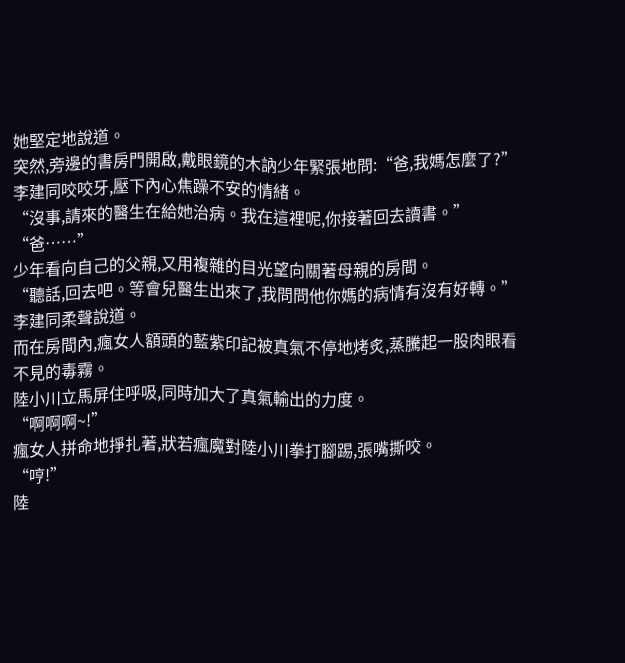她堅定地說道。
突然,旁邊的書房門開啟,戴眼鏡的木訥少年緊張地問:“爸,我媽怎麼了?”
李建同咬咬牙,壓下內心焦躁不安的情緒。
“沒事,請來的醫生在給她治病。我在這裡呢,你接著回去讀書。”
“爸……”
少年看向自己的父親,又用複雜的目光望向關著母親的房間。
“聽話,回去吧。等會兒醫生出來了,我問問他你媽的病情有沒有好轉。”
李建同柔聲說道。
而在房間內,瘋女人額頭的藍紫印記被真氣不停地烤炙,蒸騰起一股肉眼看不見的毒霧。
陸小川立馬屏住呼吸,同時加大了真氣輸出的力度。
“啊啊啊~!”
瘋女人拼命地掙扎著,狀若瘋魔對陸小川拳打腳踢,張嘴撕咬。
“哼!”
陸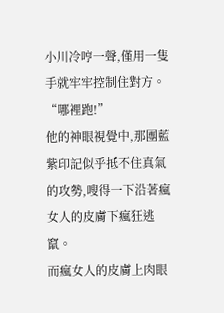小川冷哼一聲,僅用一隻手就牢牢控制住對方。
“哪裡跑!”
他的神眼視覺中,那團藍紫印記似乎抵不住真氣的攻勢,嗖得一下沿著瘋女人的皮膚下瘋狂逃竄。
而瘋女人的皮膚上肉眼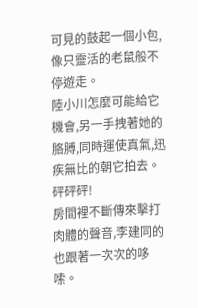可見的鼓起一個小包,像只靈活的老鼠般不停遊走。
陸小川怎麼可能給它機會,另一手拽著她的胳膊,同時運使真氣,迅疾無比的朝它拍去。
砰砰砰!
房間裡不斷傳來擊打肉體的聲音,李建同的也跟著一次次的哆嗦。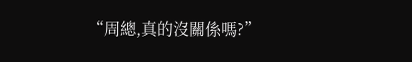“周總,真的沒關係嗎?”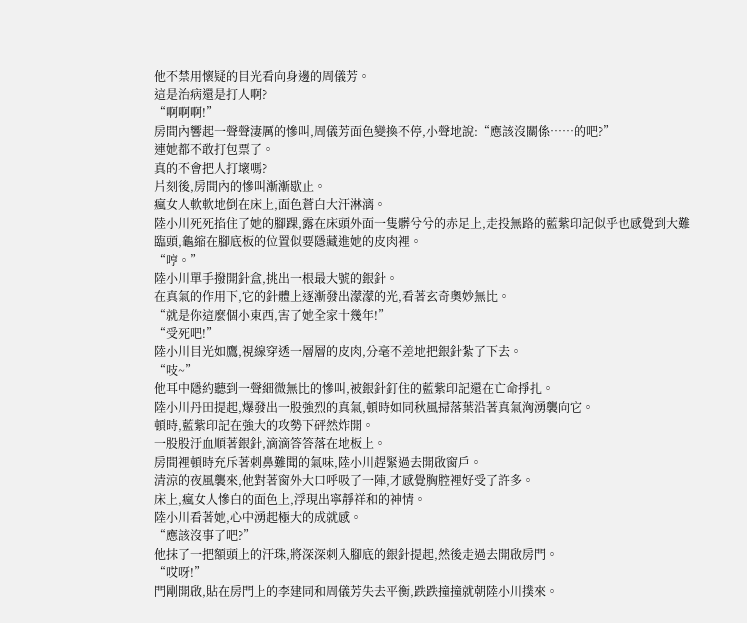他不禁用懷疑的目光看向身邊的周儀芳。
這是治病還是打人啊?
“啊啊啊!”
房間內響起一聲聲淒厲的慘叫,周儀芳面色變換不停,小聲地說:“應該沒關係……的吧?”
連她都不敢打包票了。
真的不會把人打壞嗎?
片刻後,房間內的慘叫漸漸歇止。
瘋女人軟軟地倒在床上,面色蒼白大汗淋漓。
陸小川死死掐住了她的腳踝,露在床頭外面一隻髒兮兮的赤足上,走投無路的藍紫印記似乎也感覺到大難臨頭,龜縮在腳底板的位置似要隱藏進她的皮肉裡。
“哼。”
陸小川單手撥開針盒,挑出一根最大號的銀針。
在真氣的作用下,它的針體上逐漸發出濛濛的光,看著玄奇奧妙無比。
“就是你這麼個小東西,害了她全家十幾年!”
“受死吧!”
陸小川目光如鷹,視線穿透一層層的皮肉,分毫不差地把銀針紮了下去。
“吱~”
他耳中隱約聽到一聲細微無比的慘叫,被銀針釘住的藍紫印記還在亡命掙扎。
陸小川丹田提起,爆發出一股強烈的真氣,頓時如同秋風掃落葉沿著真氣洶湧襲向它。
頓時,藍紫印記在強大的攻勢下砰然炸開。
一股股汙血順著銀針,滴滴答答落在地板上。
房間裡頓時充斥著刺鼻難聞的氣味,陸小川趕緊過去開啟窗戶。
清涼的夜風襲來,他對著窗外大口呼吸了一陣,才感覺胸腔裡好受了許多。
床上,瘋女人慘白的面色上,浮現出寧靜祥和的神情。
陸小川看著她,心中湧起極大的成就感。
“應該沒事了吧?”
他抹了一把額頭上的汗珠,將深深刺入腳底的銀針提起,然後走過去開啟房門。
“哎呀!”
門剛開啟,貼在房門上的李建同和周儀芳失去平衡,跌跌撞撞就朝陸小川撲來。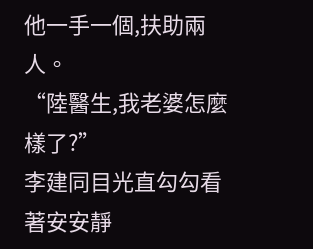他一手一個,扶助兩人。
“陸醫生,我老婆怎麼樣了?”
李建同目光直勾勾看著安安靜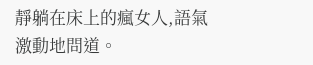靜躺在床上的瘋女人,語氣激動地問道。